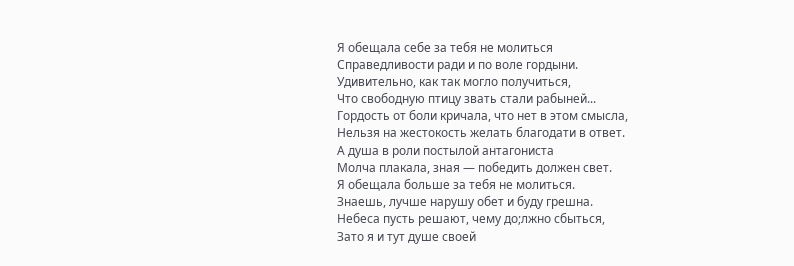Я обещала себе за тебя не молиться
Справедливости ради и по воле гордыни.
Удивительно, как так могло получиться,
Что свободную птицу звать стали рабыней...
Гордость от боли кричала, что нет в этом смысла,
Нельзя на жестокость желать благодати в ответ.
А душа в роли постылой антагониста
Молча плакала, зная — победить должен свет.
Я обещала больше за тебя не молиться.
Знаешь, лучше нарушу обет и буду грешна.
Небеса пусть решают, чему до;лжно сбыться,
Зато я и тут душе своей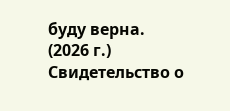буду верна.
(2026 г.)
Свидетельство о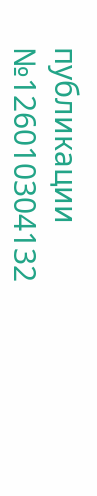публикации №126010304132